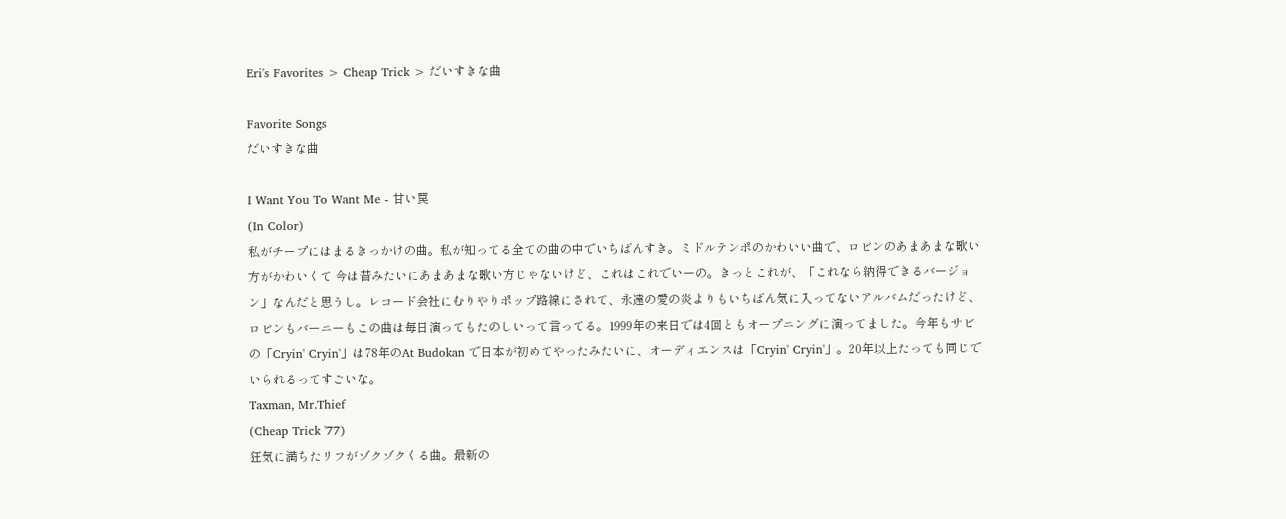Eri's Favorites > Cheap Trick > だいすきな曲

Favorite Songs
だいすきな曲

I Want You To Want Me - 甘い罠
(In Color)
私がチープにはまるきっかけの曲。私が知ってる全ての曲の中でいちばんすき。ミドルテンポのかわいい曲で、ロビンのあまあまな歌い方がかわいくて 今は昔みたいにあまあまな歌い方じゃないけど、これはこれでいーの。きっとこれが、「これなら納得できるバージョン」なんだと思うし。レコード会社にむりやりポップ路線にされて、永遠の愛の炎よりもいちばん気に入ってないアルバムだったけど、ロビンもバーニーもこの曲は毎日演ってもたのしいって言ってる。1999年の来日では4回ともオープニングに演ってました。今年もサビの「Cryin' Cryin'」は78年のAt Budokan で日本が初めてやったみたいに、オーディエンスは「Cryin' Cryin'」。20年以上たっても同じでいられるってすごいな。
Taxman, Mr.Thief
(Cheap Trick '77)
狂気に満ちたリフがゾクゾクくる曲。最新の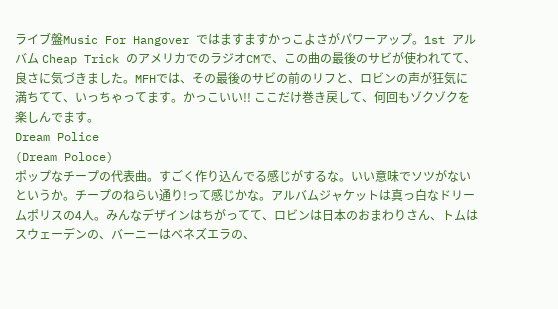ライブ盤Music For Hangover ではますますかっこよさがパワーアップ。1st アルバム Cheap Trick のアメリカでのラジオCMで、この曲の最後のサビが使われてて、良さに気づきました。MFHでは、その最後のサビの前のリフと、ロビンの声が狂気に満ちてて、いっちゃってます。かっこいい!! ここだけ巻き戻して、何回もゾクゾクを楽しんでます。
Dream Police
(Dream Poloce)
ポップなチープの代表曲。すごく作り込んでる感じがするな。いい意味でソツがないというか。チープのねらい通り!って感じかな。アルバムジャケットは真っ白なドリームポリスの4人。みんなデザインはちがってて、ロビンは日本のおまわりさん、トムはスウェーデンの、バーニーはベネズエラの、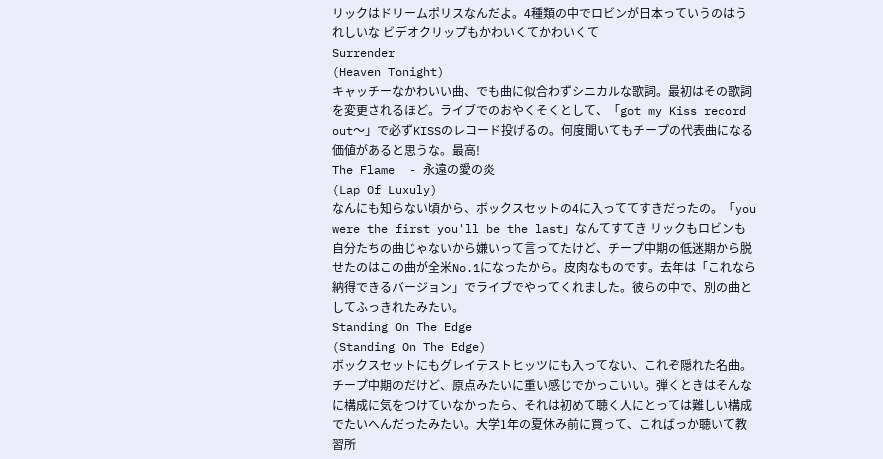リックはドリームポリスなんだよ。4種類の中でロビンが日本っていうのはうれしいな ビデオクリップもかわいくてかわいくて
Surrender
(Heaven Tonight)
キャッチーなかわいい曲、でも曲に似合わずシニカルな歌詞。最初はその歌詞を変更されるほど。ライブでのおやくそくとして、「got my Kiss record out〜」で必ずKISSのレコード投げるの。何度聞いてもチープの代表曲になる価値があると思うな。最高!
The Flame  - 永遠の愛の炎
(Lap Of Luxuly)
なんにも知らない頃から、ボックスセットの4に入っててすきだったの。「you were the first you'll be the last」なんてすてき リックもロビンも自分たちの曲じゃないから嫌いって言ってたけど、チープ中期の低迷期から脱せたのはこの曲が全米No.1になったから。皮肉なものです。去年は「これなら納得できるバージョン」でライブでやってくれました。彼らの中で、別の曲としてふっきれたみたい。
Standing On The Edge
(Standing On The Edge)
ボックスセットにもグレイテストヒッツにも入ってない、これぞ隠れた名曲。チープ中期のだけど、原点みたいに重い感じでかっこいい。弾くときはそんなに構成に気をつけていなかったら、それは初めて聴く人にとっては難しい構成でたいへんだったみたい。大学1年の夏休み前に買って、こればっか聴いて教習所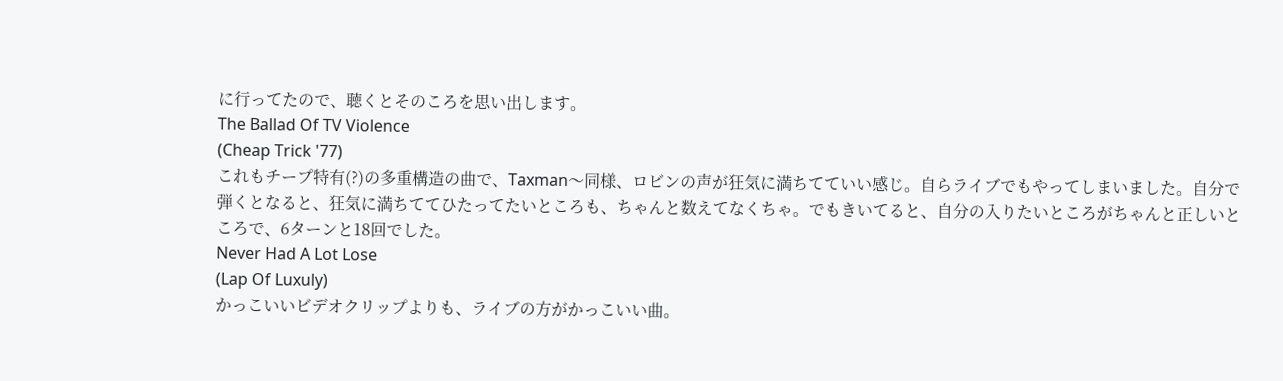に行ってたので、聴くとそのころを思い出します。
The Ballad Of TV Violence
(Cheap Trick '77)
これもチープ特有(?)の多重構造の曲で、Taxman〜同様、ロビンの声が狂気に満ちてていい感じ。自らライブでもやってしまいました。自分で弾くとなると、狂気に満ちててひたってたいところも、ちゃんと数えてなくちゃ。でもきいてると、自分の入りたいところがちゃんと正しいところで、6ターンと18回でした。
Never Had A Lot Lose
(Lap Of Luxuly)
かっこいいビデオクリップよりも、ライブの方がかっこいい曲。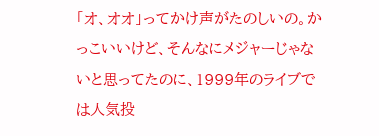「オ、オオ」ってかけ声がたのしいの。かっこいいけど、そんなにメジャーじゃないと思ってたのに、1999年のライブでは人気投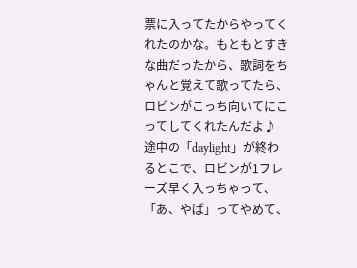票に入ってたからやってくれたのかな。もともとすきな曲だったから、歌詞をちゃんと覚えて歌ってたら、ロビンがこっち向いてにこってしてくれたんだよ♪ 途中の「daylight」が終わるとこで、ロビンが1フレーズ早く入っちゃって、「あ、やば」ってやめて、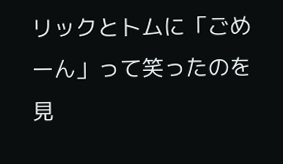リックとトムに「ごめーん」って笑ったのを見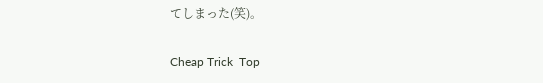てしまった(笑)。


Cheap Trick  Top